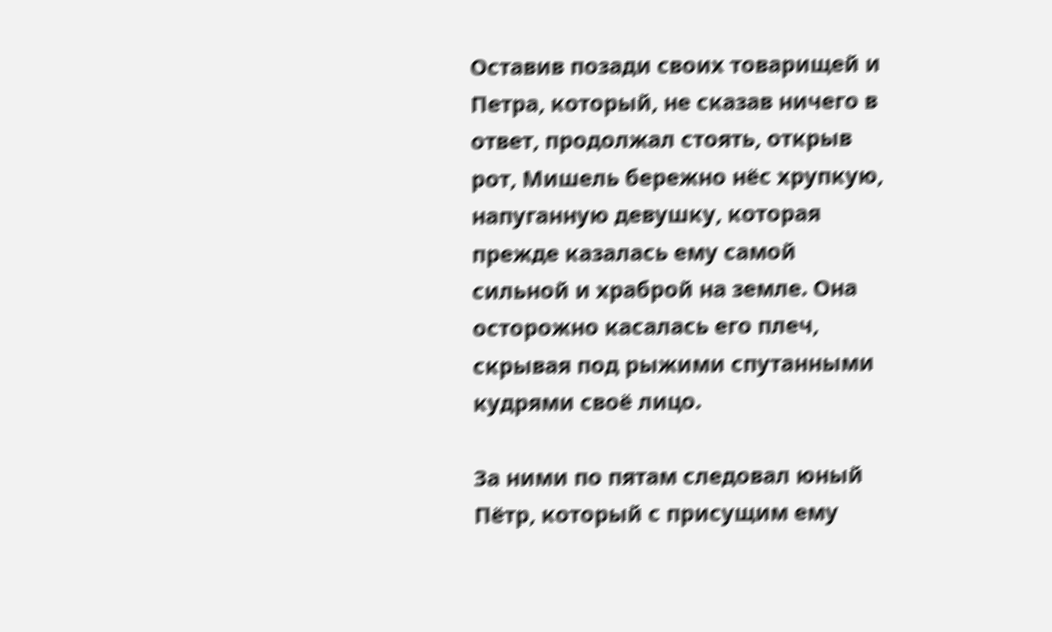Оставив позади своих товарищей и Петра, который, не сказав ничего в ответ, продолжал стоять, открыв рот, Мишель бережно нёс хрупкую, напуганную девушку, которая прежде казалась ему самой сильной и храброй на земле. Она осторожно касалась его плеч, скрывая под рыжими спутанными кудрями своё лицо.

За ними по пятам следовал юный Пётр, который с присущим ему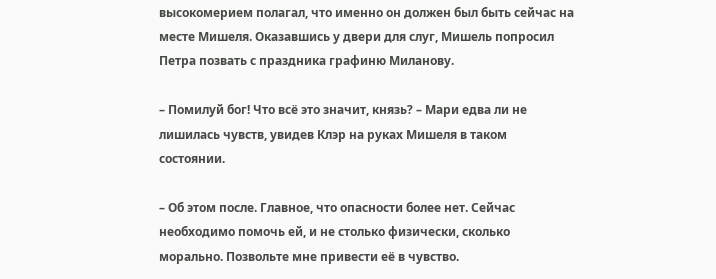высокомерием полагал, что именно он должен был быть сейчас на месте Мишеля. Оказавшись у двери для слуг, Мишель попросил Петра позвать с праздника графиню Миланову.

– Помилуй бог! Что всё это значит, князь? – Мари едва ли не лишилась чувств, увидев Клэр на руках Мишеля в таком состоянии.

– Об этом после. Главное, что опасности более нет. Сейчас необходимо помочь ей, и не столько физически, сколько морально. Позвольте мне привести её в чувство.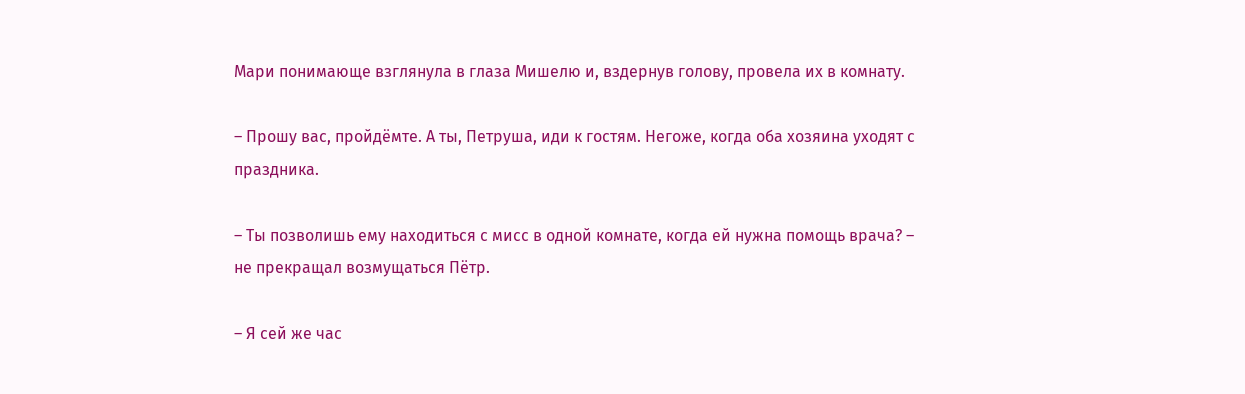Мари понимающе взглянула в глаза Мишелю и, вздернув голову, провела их в комнату.

– Прошу вас, пройдёмте. А ты, Петруша, иди к гостям. Негоже, когда оба хозяина уходят с праздника.

– Ты позволишь ему находиться с мисс в одной комнате, когда ей нужна помощь врача? – не прекращал возмущаться Пётр.

– Я сей же час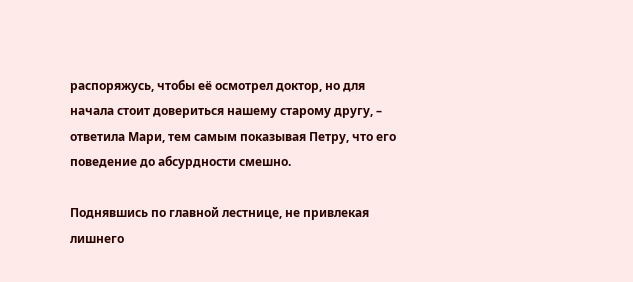распоряжусь, чтобы её осмотрел доктор, но для начала стоит довериться нашему старому другу, – ответила Мари, тем самым показывая Петру, что его поведение до абсурдности смешно.

Поднявшись по главной лестнице, не привлекая лишнего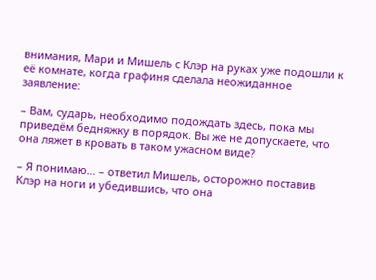внимания, Мари и Мишель с Клэр на руках уже подошли к её комнате, когда графиня сделала неожиданное заявление:

– Вам, сударь, необходимо подождать здесь, пока мы приведём бедняжку в порядок. Вы же не допускаете, что она ляжет в кровать в таком ужасном виде?

– Я понимаю… – ответил Мишель, осторожно поставив Клэр на ноги и убедившись, что она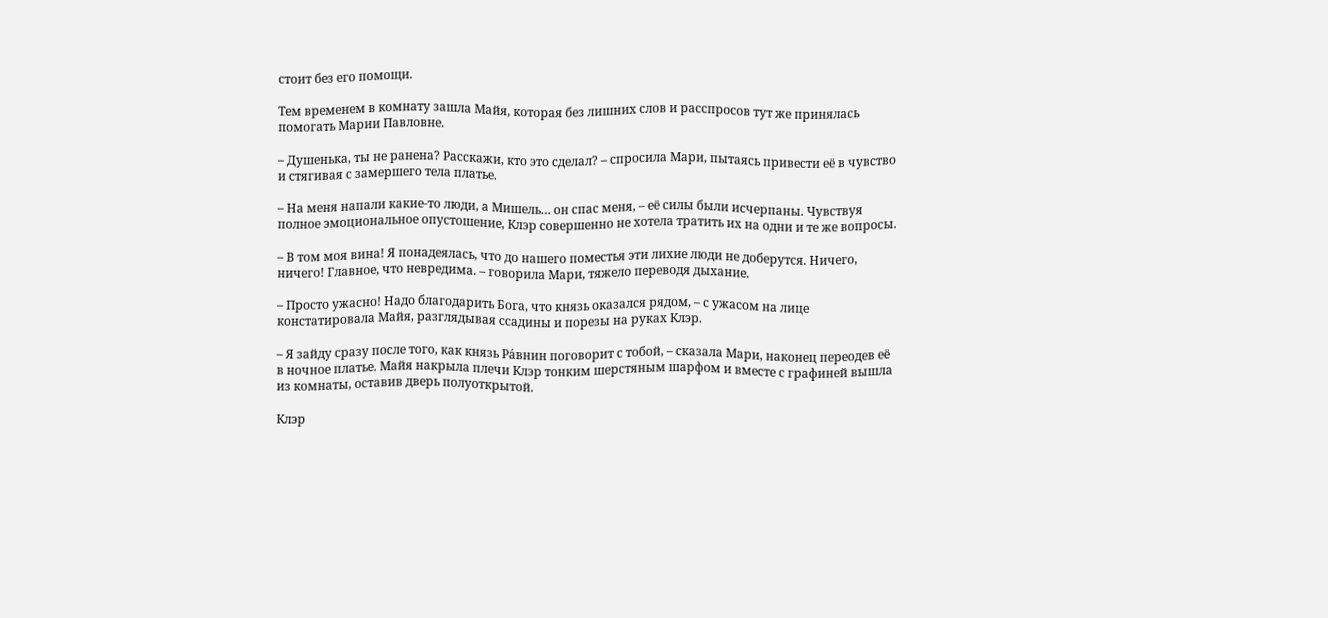стоит без его помощи.

Тем временем в комнату зашла Майя, которая без лишних слов и расспросов тут же принялась помогать Марии Павловне.

– Душенька, ты не ранена? Расскажи, кто это сделал? – спросила Мари, пытаясь привести её в чувство и стягивая с замершего тела платье.

– На меня напали какие-то люди, а Мишель… он спас меня, – её силы были исчерпаны. Чувствуя полное эмоциональное опустошение, Клэр совершенно не хотела тратить их на одни и те же вопросы.

– В том моя вина! Я понадеялась, что до нашего поместья эти лихие люди не доберутся. Ничего, ничего! Главное, что невредима. – говорила Мари, тяжело переводя дыхание.

– Просто ужасно! Надо благодарить Бога, что князь оказался рядом, – с ужасом на лице констатировала Майя, разглядывая ссадины и порезы на руках Клэр.

– Я зайду сразу после того, как князь Ра́внин поговорит с тобой, – сказала Мари, наконец переодев её в ночное платье. Майя накрыла плечи Клэр тонким шерстяным шарфом и вместе с графиней вышла из комнаты, оставив дверь полуоткрытой.

Клэр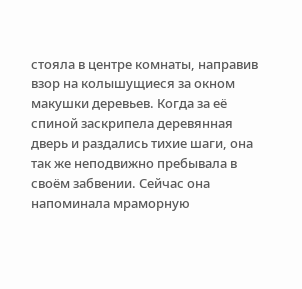стояла в центре комнаты, направив взор на колышущиеся за окном макушки деревьев. Когда за её спиной заскрипела деревянная дверь и раздались тихие шаги, она так же неподвижно пребывала в своём забвении. Сейчас она напоминала мраморную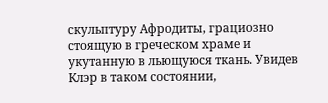скульптуру Афродиты, грациозно стоящую в греческом храме и укутанную в льющуюся ткань. Увидев Клэр в таком состоянии,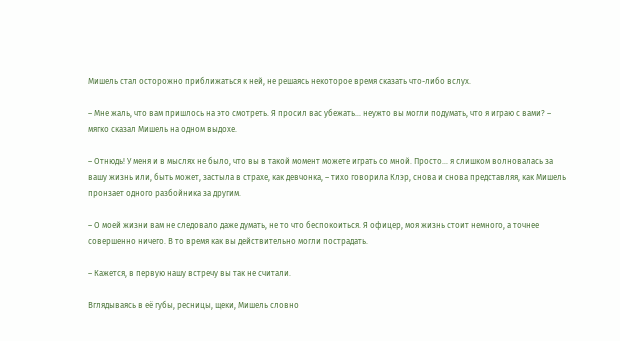Мишель стал осторожно приближаться к ней, не решаясь некоторое время сказать что-либо вслух.

– Мне жаль, что вам пришлось на это смотреть. Я просил вас убежать… неужто вы могли подумать, что я играю с вами? – мягко сказал Мишель на одном выдохе.

– Отнюдь! У меня и в мыслях не было, что вы в такой момент можете играть со мной. Просто… я слишком волновалась за вашу жизнь или, быть может, застыла в страхе, как девчонка, – тихо говорила Клэр, снова и снова представляя, как Мишель пронзает одного разбойника за другим.

– О моей жизни вам не следовало даже думать, не то что беспокоиться. Я офицер, моя жизнь стоит немного, а точнее совершенно ничего. В то время как вы действительно могли пострадать.

– Кажется, в первую нашу встречу вы так не считали.

Вглядываясь в её губы, ресницы, щеки, Мишель словно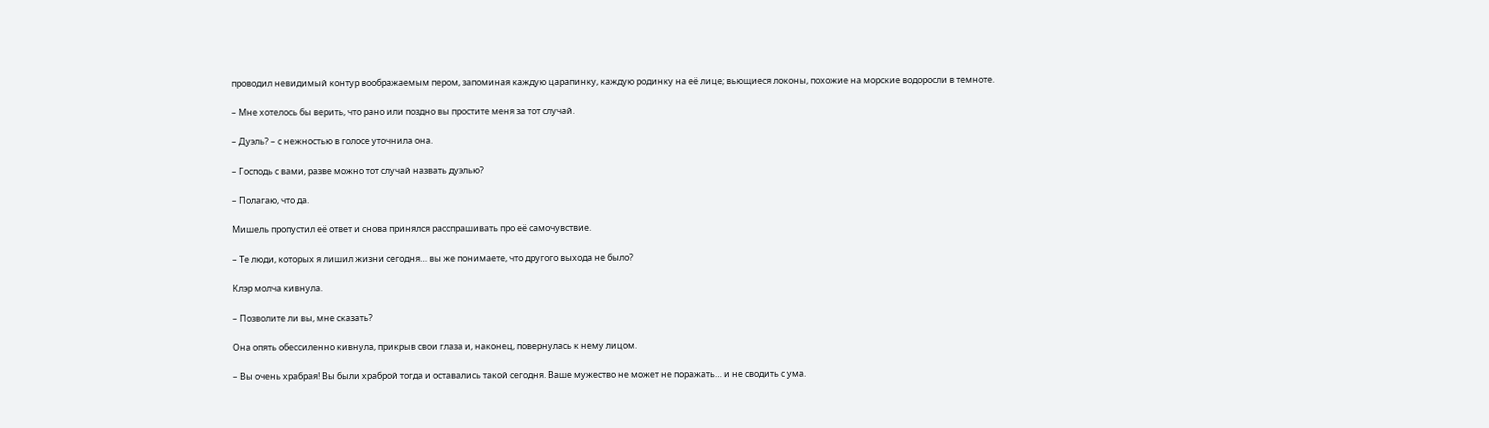проводил невидимый контур воображаемым пером, запоминая каждую царапинку, каждую родинку на её лице; вьющиеся локоны, похожие на морские водоросли в темноте.

– Мне хотелось бы верить, что рано или поздно вы простите меня за тот случай.

– Дуэль? – с нежностью в голосе уточнила она.

– Господь с вами, разве можно тот случай назвать дуэлью?

– Полагаю, что да.

Мишель пропустил её ответ и снова принялся расспрашивать про её самочувствие.

– Те люди, которых я лишил жизни сегодня… вы же понимаете, что другого выхода не было?

Клэр молча кивнула.

– Позволите ли вы, мне сказать?

Она опять обессиленно кивнула, прикрыв свои глаза и, наконец, повернулась к нему лицом.

– Вы очень храбрая! Вы были храброй тогда и оставались такой сегодня. Ваше мужество не может не поражать… и не сводить с ума.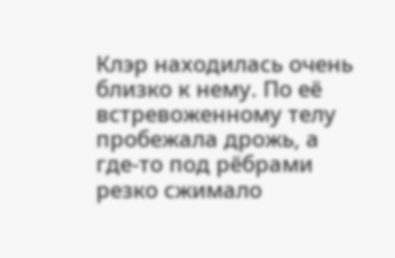Клэр находилась очень близко к нему. По её встревоженному телу пробежала дрожь, а где-то под рёбрами резко сжимало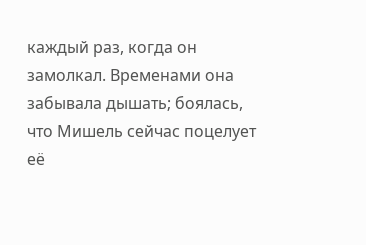каждый раз, когда он замолкал. Временами она забывала дышать; боялась, что Мишель сейчас поцелует её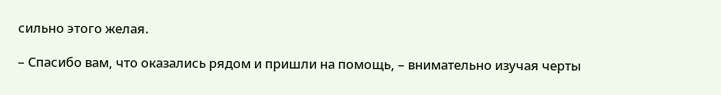сильно этого желая.

– Спасибо вам, что оказались рядом и пришли на помощь, – внимательно изучая черты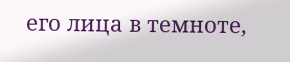его лица в темноте,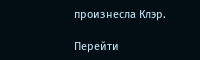произнесла Клэр.

Перейти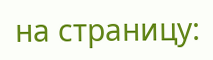на страницу: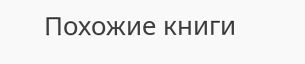Похожие книги